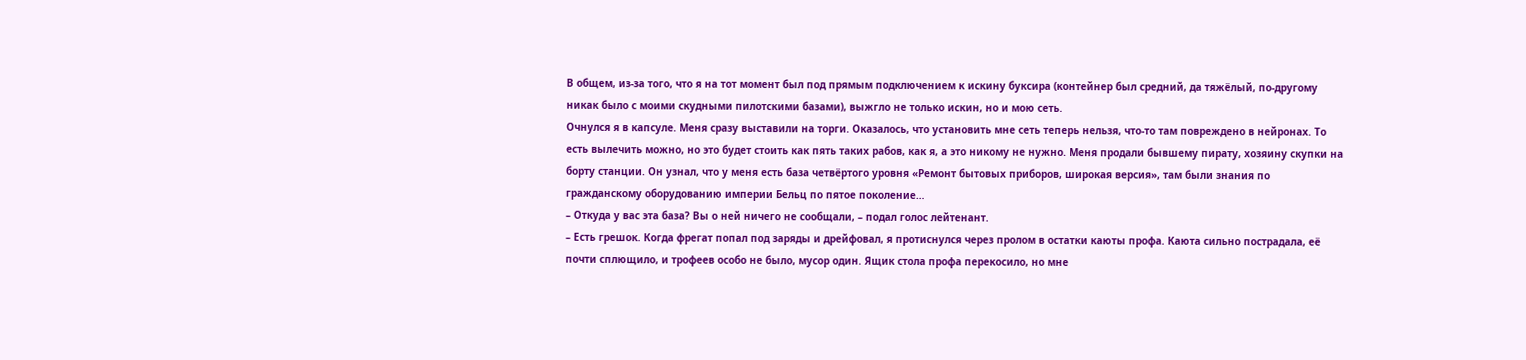В общем, из-за того, что я на тот момент был под прямым подключением к искину буксира (контейнер был средний, да тяжёлый, по-другому никак было с моими скудными пилотскими базами), выжгло не только искин, но и мою сеть.
Очнулся я в капсуле. Меня сразу выставили на торги. Оказалось, что установить мне сеть теперь нельзя, что-то там повреждено в нейронах. То есть вылечить можно, но это будет стоить как пять таких рабов, как я, а это никому не нужно. Меня продали бывшему пирату, хозяину скупки на борту станции. Он узнал, что у меня есть база четвёртого уровня «Ремонт бытовых приборов, широкая версия», там были знания по гражданскому оборудованию империи Бельц по пятое поколение…
– Откуда у вас эта база? Вы о ней ничего не сообщали, – подал голос лейтенант.
– Есть грешок. Когда фрегат попал под заряды и дрейфовал, я протиснулся через пролом в остатки каюты профа. Каюта сильно пострадала, её почти сплющило, и трофеев особо не было, мусор один. Ящик стола профа перекосило, но мне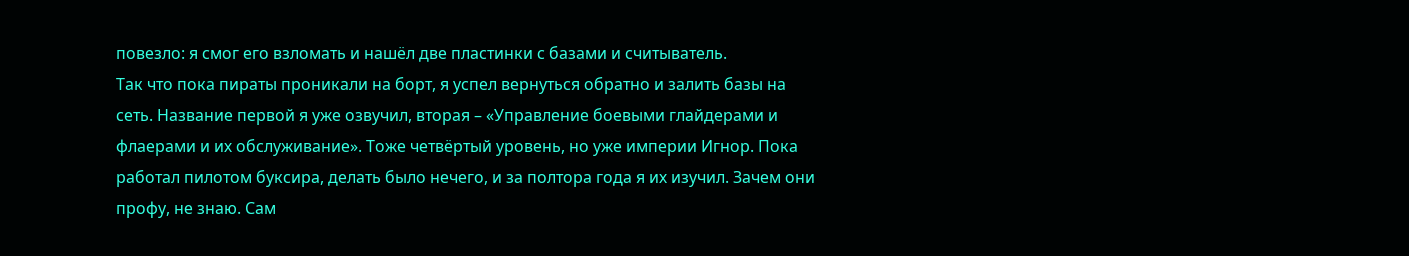повезло: я смог его взломать и нашёл две пластинки с базами и считыватель.
Так что пока пираты проникали на борт, я успел вернуться обратно и залить базы на сеть. Название первой я уже озвучил, вторая – «Управление боевыми глайдерами и флаерами и их обслуживание». Тоже четвёртый уровень, но уже империи Игнор. Пока работал пилотом буксира, делать было нечего, и за полтора года я их изучил. Зачем они профу, не знаю. Сам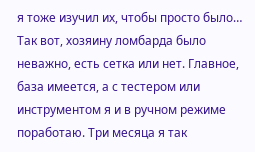я тоже изучил их, чтобы просто было…
Так вот, хозяину ломбарда было неважно, есть сетка или нет. Главное, база имеется, а с тестером или инструментом я и в ручном режиме поработаю. Три месяца я так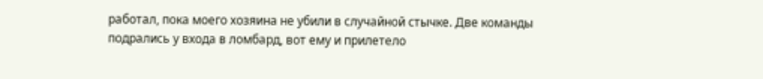работал, пока моего хозяина не убили в случайной стычке. Две команды подрались у входа в ломбард, вот ему и прилетело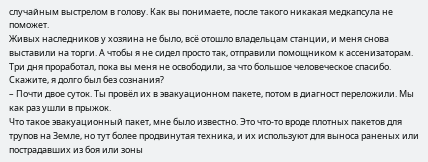случайным выстрелом в голову. Как вы понимаете, после такого никакая медкапсула не поможет.
Живых наследников у хозяина не было, всё отошло владельцам станции, и меня снова выставили на торги. А чтобы я не сидел просто так, отправили помощником к ассенизаторам. Три дня проработал, пока вы меня не освободили, за что большое человеческое спасибо. Скажите, я долго был без сознания?
– Почти двое суток. Ты провёл их в эвакуационном пакете, потом в диагност переложили. Мы как раз ушли в прыжок.
Что такое эвакуационный пакет, мне было известно. Это что-то вроде плотных пакетов для трупов на Земле, но тут более продвинутая техника, и их используют для выноса раненых или пострадавших из боя или зоны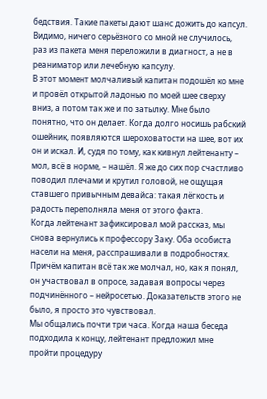бедствия. Такие пакеты дают шанс дожить до капсул. Видимо, ничего серьёзного со мной не случилось, раз из пакета меня переложили в диагност, а не в реаниматор или лечебную капсулу.
В этот момент молчаливый капитан подошёл ко мне и провёл открытой ладонью по моей шее сверху вниз, а потом так же и по затылку. Мне было понятно, что он делает. Когда долго носишь рабский ошейник, появляются шероховатости на шее, вот их он и искал. И, судя по тому, как кивнул лейтенанту – мол, всё в норме, – нашёл. Я же до сих пор счастливо поводил плечами и крутил головой, не ощущая ставшего привычным девайса: такая лёгкость и радость переполняла меня от этого факта.
Когда лейтенант зафиксировал мой рассказ, мы снова вернулись к профессору Заку. Оба особиста насели на меня, расспрашивали в подробностях. Причём капитан всё так же молчал, но, как я понял, он участвовал в опросе, задавая вопросы через подчинённого – нейросетью. Доказательств этого не было, я просто это чувствовал.
Мы общались почти три часа. Когда наша беседа подходила к концу, лейтенант предложил мне пройти процедуру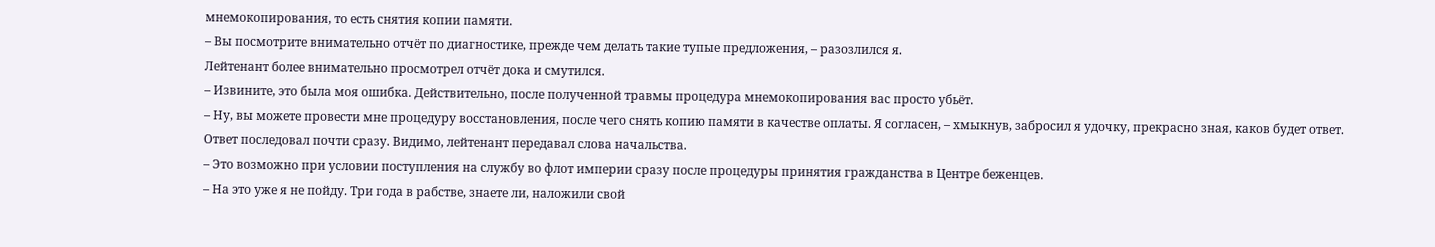мнемокопирования, то есть снятия копии памяти.
– Вы посмотрите внимательно отчёт по диагностике, прежде чем делать такие тупые предложения, – разозлился я.
Лейтенант более внимательно просмотрел отчёт дока и смутился.
– Извините, это была моя ошибка. Действительно, после полученной травмы процедура мнемокопирования вас просто убьёт.
– Ну, вы можете провести мне процедуру восстановления, после чего снять копию памяти в качестве оплаты. Я согласен, – хмыкнув, забросил я удочку, прекрасно зная, каков будет ответ.
Ответ последовал почти сразу. Видимо, лейтенант передавал слова начальства.
– Это возможно при условии поступления на службу во флот империи сразу после процедуры принятия гражданства в Центре беженцев.
– На это уже я не пойду. Три года в рабстве, знаете ли, наложили свой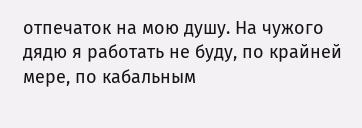отпечаток на мою душу. На чужого дядю я работать не буду, по крайней мере, по кабальным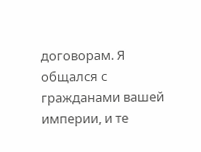договорам. Я общался с гражданами вашей империи, и те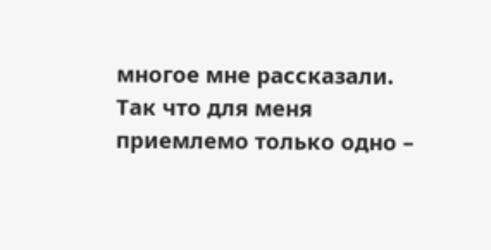многое мне рассказали. Так что для меня приемлемо только одно –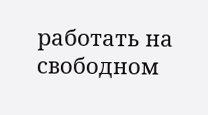работать на свободном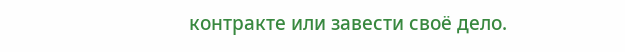контракте или завести своё дело.